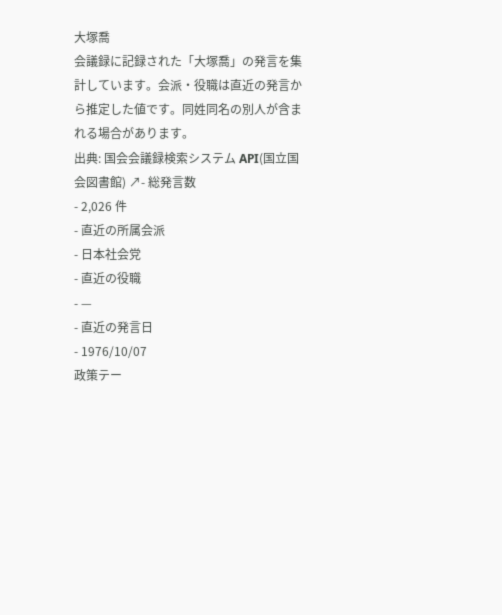大塚喬
会議録に記録された「大塚喬」の発言を集計しています。会派・役職は直近の発言から推定した値です。同姓同名の別人が含まれる場合があります。
出典: 国会会議録検索システム API(国立国会図書館) ↗- 総発言数
- 2,026 件
- 直近の所属会派
- 日本社会党
- 直近の役職
- —
- 直近の発言日
- 1976/10/07
政策テー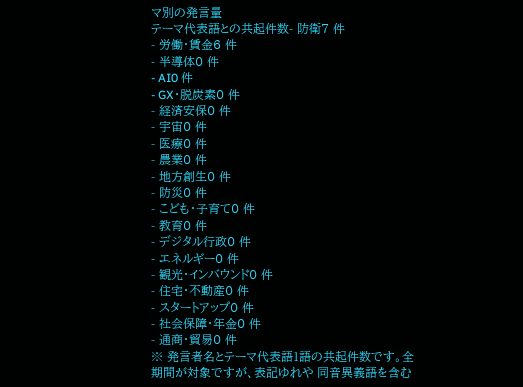マ別の発言量
テーマ代表語との共起件数- 防衛7 件
- 労働・賃金6 件
- 半導体0 件
- AI0 件
- GX・脱炭素0 件
- 経済安保0 件
- 宇宙0 件
- 医療0 件
- 農業0 件
- 地方創生0 件
- 防災0 件
- こども・子育て0 件
- 教育0 件
- デジタル行政0 件
- エネルギー0 件
- 観光・インバウンド0 件
- 住宅・不動産0 件
- スタートアップ0 件
- 社会保障・年金0 件
- 通商・貿易0 件
※ 発言者名とテーマ代表語1語の共起件数です。全期間が対象ですが、表記ゆれや 同音異義語を含む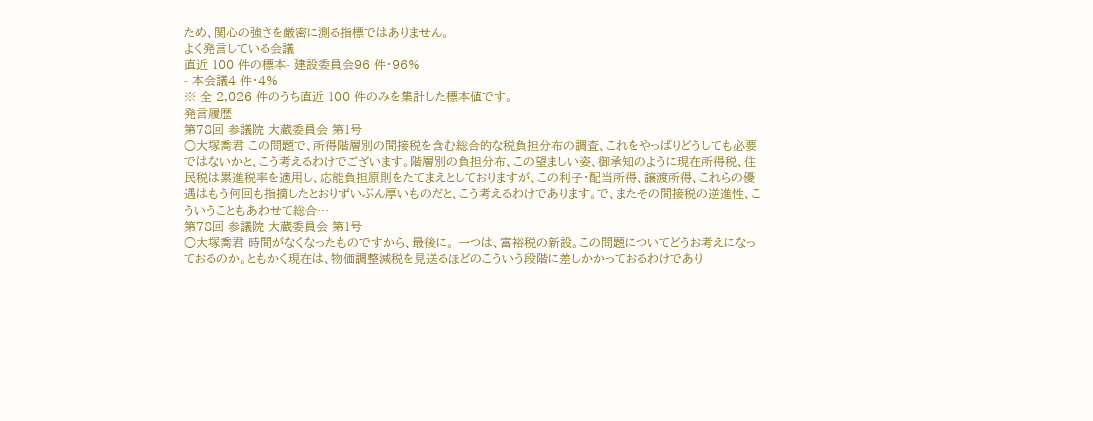ため、関心の強さを厳密に測る指標ではありません。
よく発言している会議
直近 100 件の標本- 建設委員会96 件・96%
- 本会議4 件・4%
※ 全 2,026 件のうち直近 100 件のみを集計した標本値です。
発言履歴
第78回 参議院 大蔵委員会 第1号
○大塚喬君 この問題で、所得階層別の間接税を含む総合的な税負担分布の調査、これをやっぱりどうしても必要ではないかと、こう考えるわけでございます。階層別の負担分布、この望ましい姿、御承知のように現在所得税、住民税は累進税率を適用し、応能負担原則をたてまえとしておりますが、この利子・配当所得、譲渡所得、これらの優遇はもう何回も指摘したとおりずいぶん厚いものだと、こう考えるわけであります。で、またその間接税の逆進性、こういうこともあわせて総合…
第78回 参議院 大蔵委員会 第1号
○大塚喬君 時間がなくなったものですから、最後に。 一つは、富裕税の新設。この問題についてどうお考えになっておるのか。ともかく現在は、物価調整減税を見送るほどのこういう段階に差しかかっておるわけであり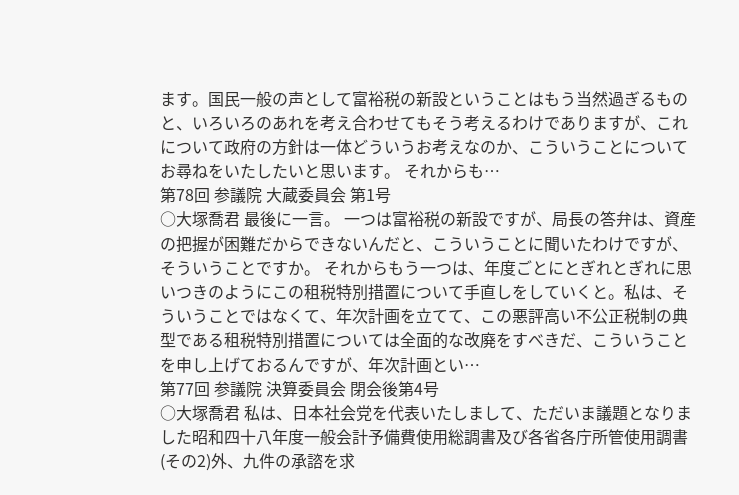ます。国民一般の声として富裕税の新設ということはもう当然過ぎるものと、いろいろのあれを考え合わせてもそう考えるわけでありますが、これについて政府の方針は一体どういうお考えなのか、こういうことについてお尋ねをいたしたいと思います。 それからも…
第78回 参議院 大蔵委員会 第1号
○大塚喬君 最後に一言。 一つは富裕税の新設ですが、局長の答弁は、資産の把握が困難だからできないんだと、こういうことに聞いたわけですが、そういうことですか。 それからもう一つは、年度ごとにとぎれとぎれに思いつきのようにこの租税特別措置について手直しをしていくと。私は、そういうことではなくて、年次計画を立てて、この悪評高い不公正税制の典型である租税特別措置については全面的な改廃をすべきだ、こういうことを申し上げておるんですが、年次計画とい…
第77回 参議院 決算委員会 閉会後第4号
○大塚喬君 私は、日本社会党を代表いたしまして、ただいま議題となりました昭和四十八年度一般会計予備費使用総調書及び各省各庁所管使用調書(その2)外、九件の承諮を求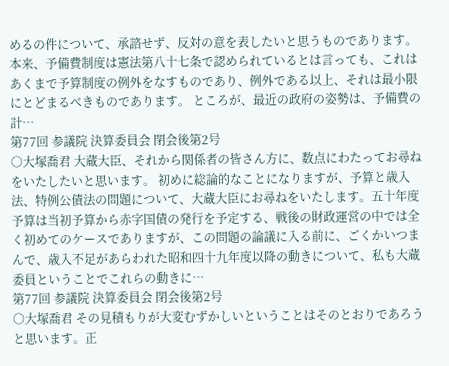めるの件について、承諮せず、反対の意を表したいと思うものであります。 本来、予備費制度は憲法第八十七条で認められているとは言っても、これはあくまで予算制度の例外をなすものであり、例外である以上、それは最小限にとどまるべきものであります。 ところが、最近の政府の姿勢は、予備費の計…
第77回 参議院 決算委員会 閉会後第2号
○大塚喬君 大蔵大臣、それから関係者の皆さん方に、数点にわたってお尋ねをいたしたいと思います。 初めに総論的なことになりますが、予算と歳入法、特例公債法の問題について、大蔵大臣にお尋ねをいたします。五十年度予算は当初予算から赤字国債の発行を予定する、戦後の財政運営の中では全く初めてのケースでありますが、この問題の論議に入る前に、ごくかいつまんで、歳入不足があらわれた昭和四十九年度以降の動きについて、私も大蔵委員ということでこれらの動きに…
第77回 参議院 決算委員会 閉会後第2号
○大塚喬君 その見積もりが大変むずかしいということはそのとおりであろうと思います。正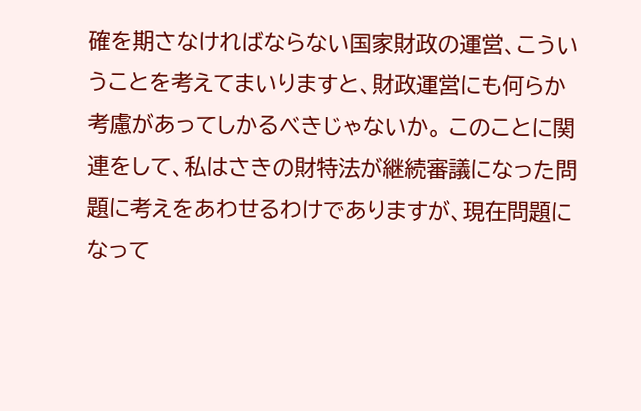確を期さなければならない国家財政の運営、こういうことを考えてまいりますと、財政運営にも何らか考慮があってしかるべきじゃないか。 このことに関連をして、私はさきの財特法が継続審議になった問題に考えをあわせるわけでありますが、現在問題になって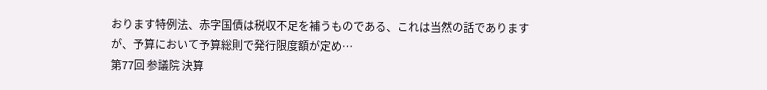おります特例法、赤字国債は税収不足を補うものである、これは当然の話でありますが、予算において予算総則で発行限度額が定め…
第77回 参議院 決算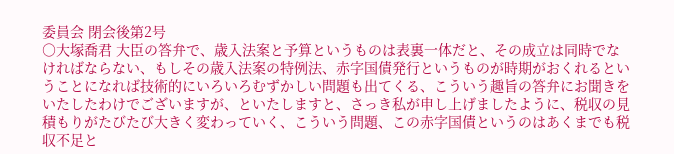委員会 閉会後第2号
○大塚喬君 大臣の答弁で、歳入法案と予算というものは表裏一体だと、その成立は同時でなければならない、もしその歳入法案の特例法、赤字国債発行というものが時期がおくれるということになれば技術的にいろいろむずかしい問題も出てくる、こういう趣旨の答弁にお聞きをいたしたわけでございますが、といたしますと、さっき私が申し上げましたように、税収の見積もりがたびたび大きく変わっていく、こういう問題、この赤字国債というのはあくまでも税収不足と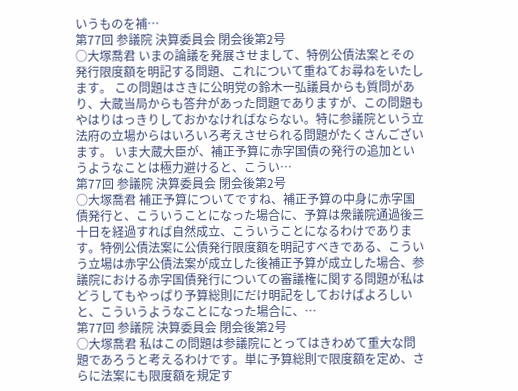いうものを補…
第77回 参議院 決算委員会 閉会後第2号
○大塚喬君 いまの論議を発展させまして、特例公債法案とその発行限度額を明記する問題、これについて重ねてお尋ねをいたします。 この問題はさきに公明党の鈴木一弘議員からも質問があり、大蔵当局からも答弁があった問題でありますが、この問題もやはりはっきりしておかなければならない。特に参議院という立法府の立場からはいろいろ考えさせられる問題がたくさんございます。 いま大蔵大臣が、補正予算に赤字国債の発行の追加というようなことは極力避けると、こうい…
第77回 参議院 決算委員会 閉会後第2号
○大塚喬君 補正予算についてですね、補正予算の中身に赤字国債発行と、こういうことになった場合に、予算は衆議院通過後三十日を経過すれば自然成立、こういうことになるわけであります。特例公債法案に公債発行限度額を明記すべきである、こういう立場は赤字公債法案が成立した後補正予算が成立した場合、参議院における赤字国債発行についての審議権に関する問題が私はどうしてもやっぱり予算総則にだけ明記をしておけばよろしいと、こういうようなことになった場合に、…
第77回 参議院 決算委員会 閉会後第2号
○大塚喬君 私はこの問題は参議院にとってはきわめて重大な問題であろうと考えるわけです。単に予算総則で限度額を定め、さらに法案にも限度額を規定す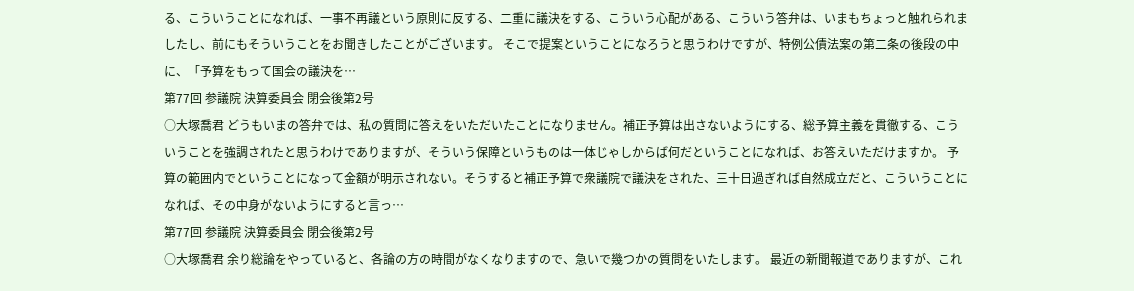る、こういうことになれば、一事不再議という原則に反する、二重に議決をする、こういう心配がある、こういう答弁は、いまもちょっと触れられましたし、前にもそういうことをお聞きしたことがございます。 そこで提案ということになろうと思うわけですが、特例公債法案の第二条の後段の中に、「予算をもって国会の議決を…
第77回 参議院 決算委員会 閉会後第2号
○大塚喬君 どうもいまの答弁では、私の質問に答えをいただいたことになりません。補正予算は出さないようにする、総予算主義を貫徹する、こういうことを強調されたと思うわけでありますが、そういう保障というものは一体じゃしからば何だということになれば、お答えいただけますか。 予算の範囲内でということになって金額が明示されない。そうすると補正予算で衆議院で議決をされた、三十日過ぎれば自然成立だと、こういうことになれば、その中身がないようにすると言っ…
第77回 参議院 決算委員会 閉会後第2号
○大塚喬君 余り総論をやっていると、各論の方の時間がなくなりますので、急いで幾つかの質問をいたします。 最近の新聞報道でありますが、これ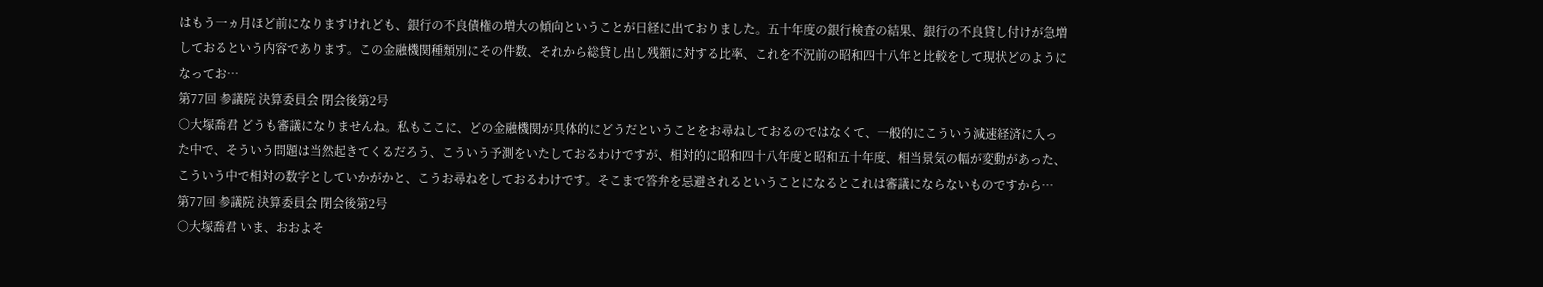はもう一ヵ月ほど前になりますけれども、銀行の不良債権の増大の傾向ということが日経に出ておりました。五十年度の銀行検査の結果、銀行の不良貸し付けが急増しておるという内容であります。この金融機関種類別にその件数、それから総貸し出し残額に対する比率、これを不況前の昭和四十八年と比較をして現状どのようになってお…
第77回 参議院 決算委員会 閉会後第2号
○大塚喬君 どうも審議になりませんね。私もここに、どの金融機関が具体的にどうだということをお尋ねしておるのではなくて、一般的にこういう減速経済に入った中で、そういう問題は当然起きてくるだろう、こういう予測をいたしておるわけですが、相対的に昭和四十八年度と昭和五十年度、相当景気の幅が変動があった、こういう中で相対の数字としていかがかと、こうお尋ねをしておるわけです。そこまで答弁を忌避されるということになるとこれは審議にならないものですから…
第77回 参議院 決算委員会 閉会後第2号
○大塚喬君 いま、おおよそ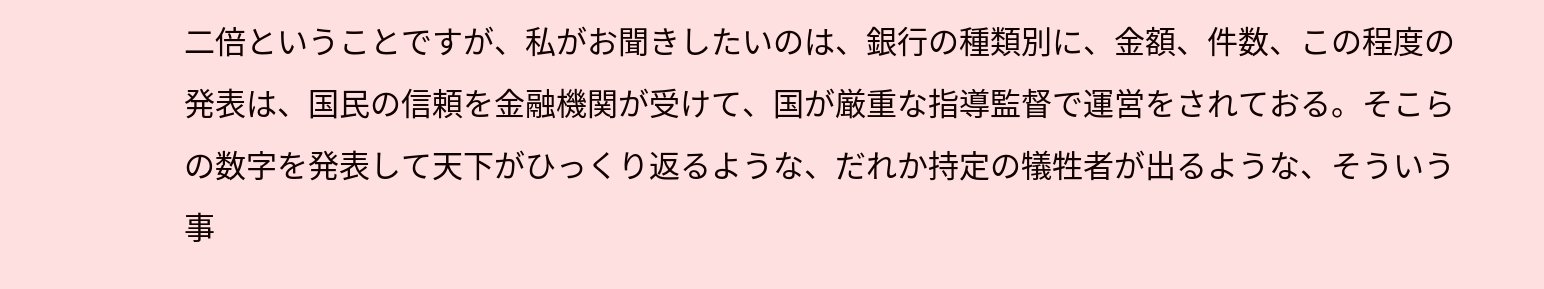二倍ということですが、私がお聞きしたいのは、銀行の種類別に、金額、件数、この程度の発表は、国民の信頼を金融機関が受けて、国が厳重な指導監督で運営をされておる。そこらの数字を発表して天下がひっくり返るような、だれか持定の犠牲者が出るような、そういう事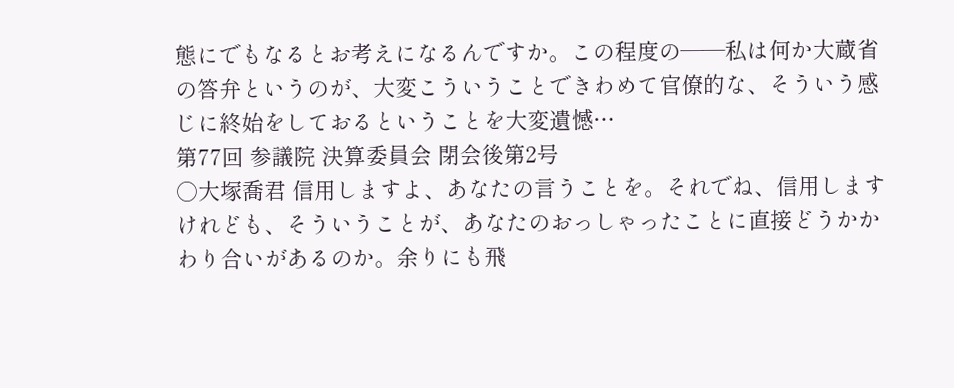態にでもなるとお考えになるんですか。この程度の——私は何か大蔵省の答弁というのが、大変こういうことできわめて官僚的な、そういう感じに終始をしておるということを大変遺憾…
第77回 参議院 決算委員会 閉会後第2号
○大塚喬君 信用しますよ、あなたの言うことを。それでね、信用しますけれども、そういうことが、あなたのおっしゃったことに直接どうかかわり合いがあるのか。余りにも飛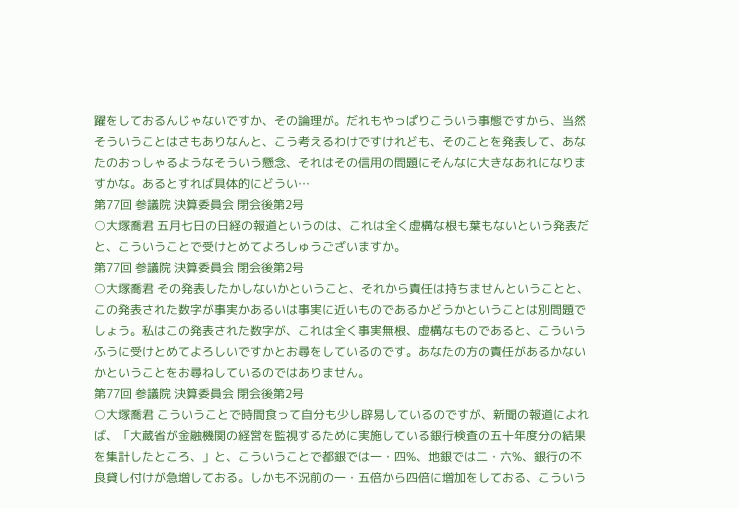躍をしておるんじゃないですか、その論理が。だれもやっぱりこういう事態ですから、当然そういうことはさもありなんと、こう考えるわけですけれども、そのことを発表して、あなたのおっしゃるようなそういう懸念、それはその信用の問題にそんなに大きなあれになりますかな。あるとすれば具体的にどうい…
第77回 参議院 決算委員会 閉会後第2号
○大塚喬君 五月七日の日経の報道というのは、これは全く虚構な根も葉もないという発表だと、こういうことで受けとめてよろしゅうございますか。
第77回 参議院 決算委員会 閉会後第2号
○大塚喬君 その発表したかしないかということ、それから責任は持ちませんということと、この発表された数字が事実かあるいは事実に近いものであるかどうかということは別問題でしょう。私はこの発表された数字が、これは全く事実無根、虚構なものであると、こういうふうに受けとめてよろしいですかとお尋をしているのです。あなたの方の責任があるかないかということをお尋ねしているのではありません。
第77回 参議院 決算委員会 閉会後第2号
○大塚喬君 こういうことで時間食って自分も少し辟易しているのですが、新聞の報道によれば、「大蔵省が金融機関の経営を監視するために実施している銀行検査の五十年度分の結果を集計したところ、」と、こういうことで都銀では一・四%、地銀では二・六%、銀行の不良貸し付けが急増しておる。しかも不況前の一・五倍から四倍に増加をしておる、こういう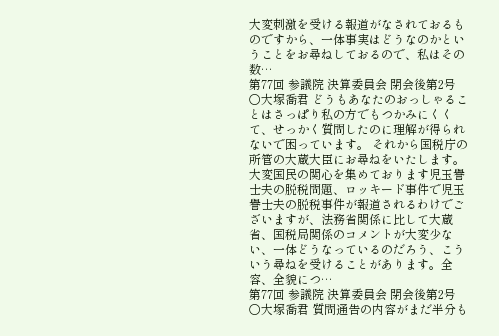大変刺激を受ける報道がなされておるものですから、一体事実はどうなのかということをお尋ねしておるので、私はその数…
第77回 参議院 決算委員会 閉会後第2号
○大塚喬君 どうもあなたのおっしゃることはさっぱり私の方でもつかみにくくて、せっかく質問したのに理解が得られないで困っています。 それから国税庁の所管の大蔵大臣にお尋ねをいたします。大変国民の関心を集めております児玉譽士夫の脱税問題、ロッキード事件で児玉譽士夫の脱税事件が報道されるわけでございますが、法務省関係に比して大蔵省、国税局関係のコメントが大変少ない、一体どうなっているのだろう、こういう尋ねを受けることがあります。全容、全貌につ…
第77回 参議院 決算委員会 閉会後第2号
○大塚喬君 質問通告の内容がまだ半分も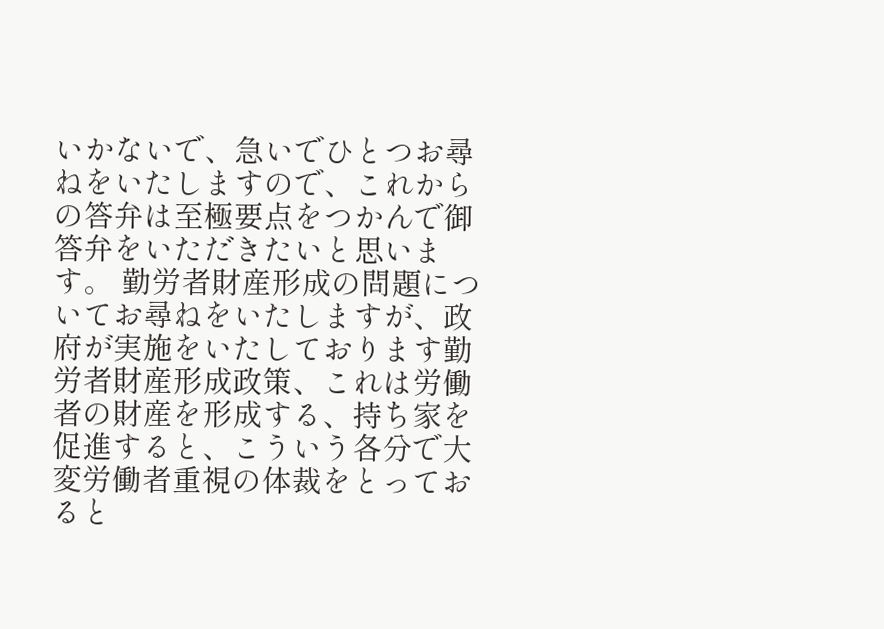いかないで、急いでひとつお尋ねをいたしますので、これからの答弁は至極要点をつかんで御答弁をいただきたいと思います。 勤労者財産形成の問題についてお尋ねをいたしますが、政府が実施をいたしております勤労者財産形成政策、これは労働者の財産を形成する、持ち家を促進すると、こういう各分で大変労働者重視の体裁をとっておると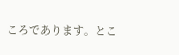ころであります。とこ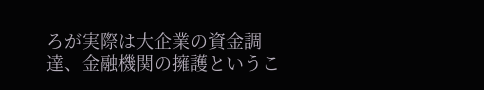ろが実際は大企業の資金調達、金融機関の擁護というこ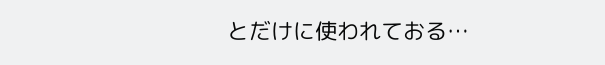とだけに使われておる…